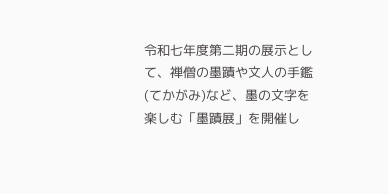令和七年度第二期の展示として、禅僧の墨蹟や文人の手鑑(てかがみ)など、墨の文字を楽しむ「墨蹟展」を開催し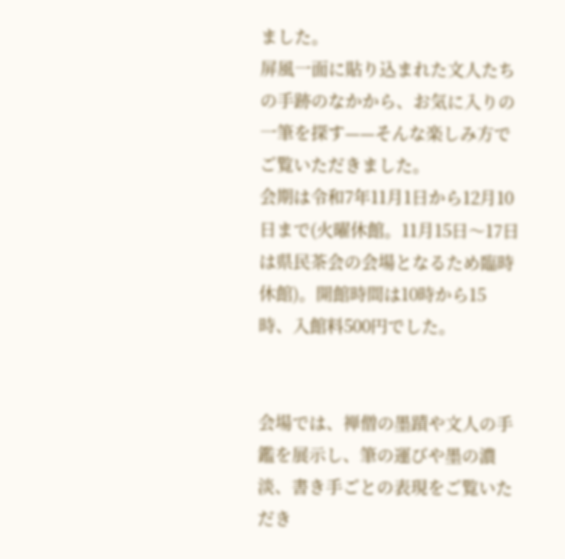ました。
屏風一面に貼り込まれた文人たちの手跡のなかから、お気に入りの一筆を探す——そんな楽しみ方でご覧いただきました。
会期は令和7年11月1日から12月10日まで(火曜休館。11月15日〜17日は県民茶会の会場となるため臨時休館)。開館時間は10時から15時、入館料500円でした。


会場では、禅僧の墨蹟や文人の手鑑を展示し、筆の運びや墨の濃淡、書き手ごとの表現をご覧いただき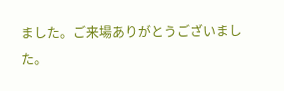ました。ご来場ありがとうございました。